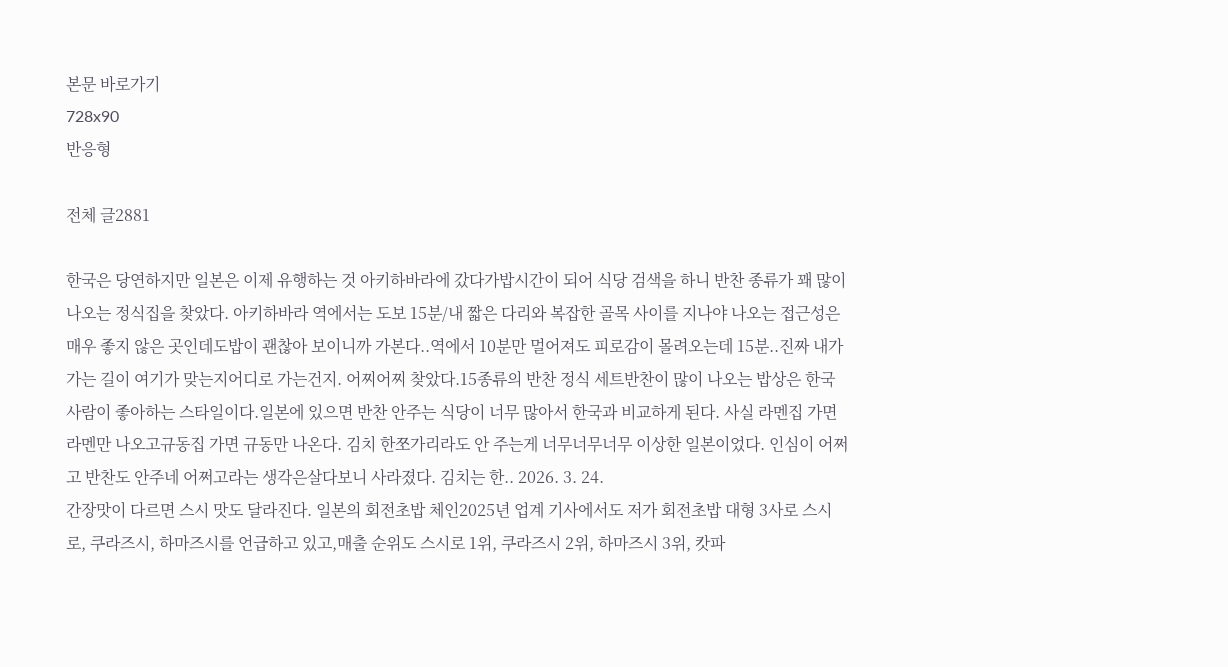본문 바로가기
728x90
반응형

전체 글2881

한국은 당연하지만 일본은 이제 유행하는 것 아키하바라에 갔다가밥시간이 되어 식당 검색을 하니 반찬 종류가 꽤 많이 나오는 정식집을 찾았다. 아키하바라 역에서는 도보 15분/내 짧은 다리와 복잡한 골목 사이를 지나야 나오는 접근성은 매우 좋지 않은 곳인데도밥이 괜찮아 보이니까 가본다..역에서 10분만 멀어져도 피로감이 몰려오는데 15분..진짜 내가 가는 길이 여기가 맞는지어디로 가는건지. 어찌어찌 찾았다.15종류의 반찬 정식 세트반찬이 많이 나오는 밥상은 한국 사람이 좋아하는 스타일이다.일본에 있으면 반찬 안주는 식당이 너무 많아서 한국과 비교하게 된다. 사실 라멘집 가면 라멘만 나오고규동집 가면 규동만 나온다. 김치 한쪼가리라도 안 주는게 너무너무너무 이상한 일본이었다. 인심이 어쩌고 반찬도 안주네 어쩌고라는 생각은살다보니 사라졌다. 김치는 한.. 2026. 3. 24.
간장맛이 다르면 스시 맛도 달라진다. 일본의 회전초밥 체인2025년 업계 기사에서도 저가 회전초밥 대형 3사로 스시로, 쿠라즈시, 하마즈시를 언급하고 있고,매출 순위도 스시로 1위, 쿠라즈시 2위, 하마즈시 3위, 캇파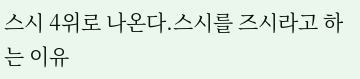스시 4위로 나온다.스시를 즈시라고 하는 이유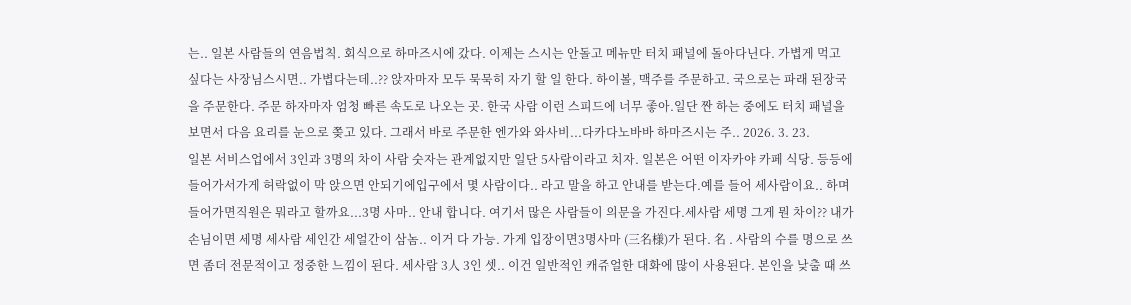는.. 일본 사람들의 연음법칙. 회식으로 하마즈시에 갔다. 이제는 스시는 안돌고 메뉴만 터치 패널에 돌아다닌다. 가볍게 먹고 싶다는 사장님스시면.. 가볍다는데..?? 앉자마자 모두 묵묵히 자기 할 일 한다. 하이볼, 맥주를 주문하고. 국으로는 파래 된장국을 주문한다. 주문 하자마자 엄청 빠른 속도로 나오는 곳. 한국 사람 이런 스피드에 너무 좋아.일단 짠 하는 중에도 터치 패널을 보면서 다음 요리를 눈으로 쫒고 있다. 그래서 바로 주문한 엔가와 와사비...다카다노바바 하마즈시는 주.. 2026. 3. 23.
일본 서비스업에서 3인과 3명의 차이 사람 숫자는 관계없지만 일단 5사람이라고 치자. 일본은 어떤 이자카야 카페 식당. 등등에 들어가서가게 허락없이 막 앉으면 안되기에입구에서 몇 사람이다.. 라고 말을 하고 안내를 받는다.예를 들어 세사람이요.. 하며 들어가면직원은 뭐라고 할까요...3명 사마.. 안내 합니다. 여기서 많은 사람들이 의문을 가진다.세사람 세명 그게 뭔 차이?? 내가 손님이면 세명 세사람 세인간 세얼간이 삼놈.. 이거 다 가능. 가게 입장이면3명사마 (三名様)가 된다. 名 . 사람의 수를 명으로 쓰면 좀더 전문적이고 정중한 느낌이 된다. 세사람 3人 3인 셋.. 이건 일반적인 캐쥬얼한 대화에 많이 사용된다. 본인을 낮출 때 쓰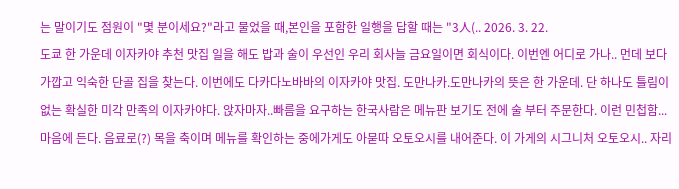는 말이기도 점원이 "몇 분이세요?"라고 물었을 때,본인을 포함한 일행을 답할 때는 "3人(.. 2026. 3. 22.
도쿄 한 가운데 이자카야 추천 맛집 일을 해도 밥과 술이 우선인 우리 회사늘 금요일이면 회식이다. 이번엔 어디로 가나.. 먼데 보다 가깝고 익숙한 단골 집을 찾는다. 이번에도 다카다노바바의 이자카야 맛집. 도만나카.도만나카의 뜻은 한 가운데. 단 하나도 틀림이 없는 확실한 미각 만족의 이자카야다. 앉자마자..빠름을 요구하는 한국사람은 메뉴판 보기도 전에 술 부터 주문한다. 이런 민첩함... 마음에 든다. 음료로(?) 목을 축이며 메뉴를 확인하는 중에가게도 아묻따 오토오시를 내어준다. 이 가게의 시그니처 오토오시.. 자리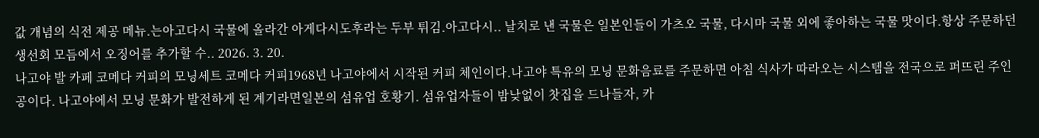값 개념의 식전 제공 메뉴.는아고다시 국물에 올라간 아게다시도후라는 두부 튀김.아고다시.. 날치로 낸 국물은 일본인들이 가츠오 국물, 다시마 국물 외에 좋아하는 국물 맛이다.항상 주문하던 생선회 모듬에서 오징어를 추가할 수.. 2026. 3. 20.
나고야 발 카페 코메다 커피의 모닝세트 코메다 커피1968년 나고야에서 시작된 커피 체인이다.나고야 특유의 모닝 문화음료를 주문하면 아침 식사가 따라오는 시스템을 전국으로 퍼뜨린 주인공이다. 나고야에서 모닝 문화가 발전하게 된 계기라면일본의 섬유업 호황기. 섬유업자들이 밤낮없이 찻집을 드나들자, 카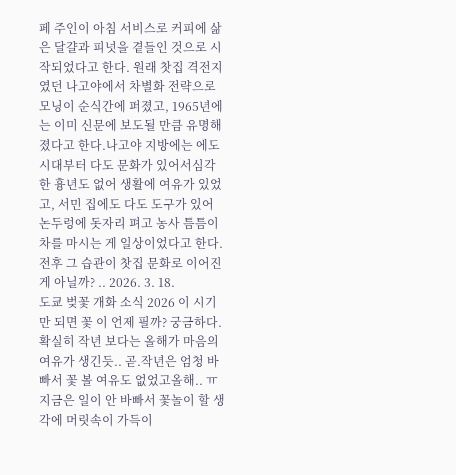페 주인이 아침 서비스로 커피에 삶은 달걀과 피넛을 곁들인 것으로 시작되었다고 한다. 원래 찻집 격전지였던 나고야에서 차별화 전략으로 모닝이 순식간에 퍼졌고, 1965년에는 이미 신문에 보도될 만큼 유명해졌다고 한다.나고야 지방에는 에도시대부터 다도 문화가 있어서심각한 흉년도 없어 생활에 여유가 있었고, 서민 집에도 다도 도구가 있어 논두렁에 돗자리 펴고 농사 틈틈이 차를 마시는 게 일상이었다고 한다.전후 그 습관이 찻집 문화로 이어진 게 아닐까? .. 2026. 3. 18.
도쿄 벚꽃 개화 소식 2026 이 시기만 되면 꽃 이 언제 필까? 궁금하다.확실히 작년 보다는 올해가 마음의 여유가 생긴듯.. 곧.작년은 엄청 바빠서 꽃 볼 여유도 없었고올해.. ㅠ 지금은 일이 안 바빠서 꽃놀이 할 생각에 머릿속이 가득이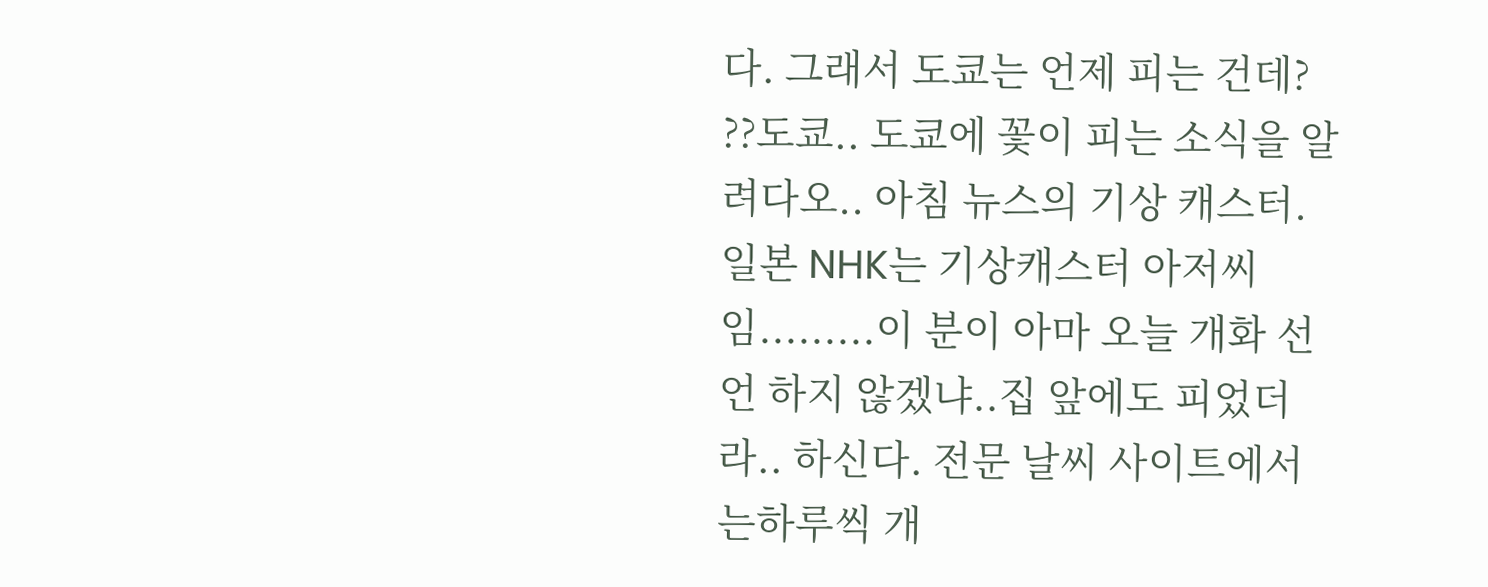다. 그래서 도쿄는 언제 피는 건데? ??도쿄.. 도쿄에 꽃이 피는 소식을 알려다오.. 아침 뉴스의 기상 캐스터.일본 NHK는 기상캐스터 아저씨임.........이 분이 아마 오늘 개화 선언 하지 않겠냐..집 앞에도 피었더라.. 하신다. 전문 날씨 사이트에서는하루씩 개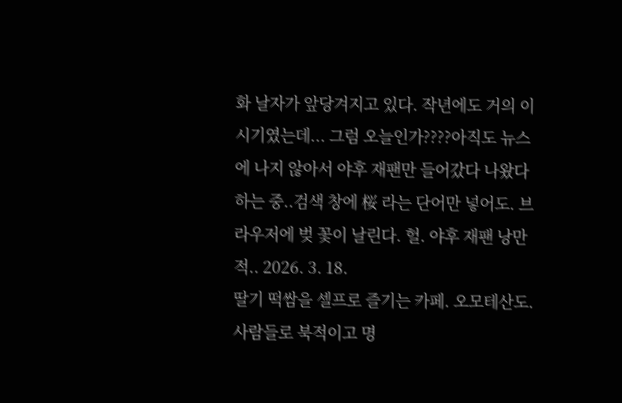화 날자가 앞당겨지고 있다. 작년에도 거의 이 시기였는데... 그럼 오늘인가????아직도 뉴스에 나지 않아서 야후 재팬만 들어갔다 나왔다 하는 중..검색 창에 桜 라는 단어만 넣어도. 브라우저에 벚 꽃이 날린다. 헐. 야후 재팬 낭만적.. 2026. 3. 18.
딸기 떡쌈을 셀프로 즐기는 카페. 오모테산도. 사람들로 북적이고 명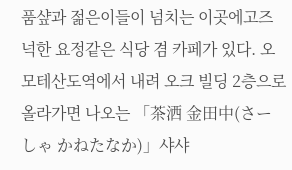품샾과 젊은이들이 넘치는 이곳에고즈넉한 요정같은 식당 겸 카페가 있다. 오모테산도역에서 내려 오크 빌딩 2층으로 올라가면 나오는 「茶洒 金田中(さーしゃ かねたなか)」샤샤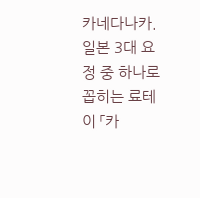카네다나카. 일본 3대 요정 중 하나로 꼽히는 료테이 「카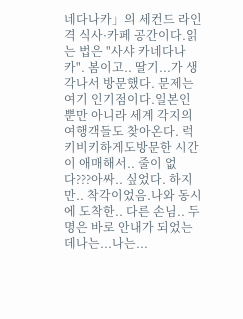네다나카」의 세컨드 라인격 식사·카페 공간이다.읽는 법은 "사샤 카네다나카". 봄이고.. 딸기...가 생각나서 방문했다. 문제는 여기 인기점이다.일본인 뿐만 아니라 세계 각지의 여행객들도 찾아온다. 럭키비키하게도방문한 시간이 애매해서.. 줄이 없다???아싸.. 싶었다. 하지만.. 착각이었음.나와 동시에 도착한.. 다른 손님.. 두명은 바로 안내가 되었는데나는...나는...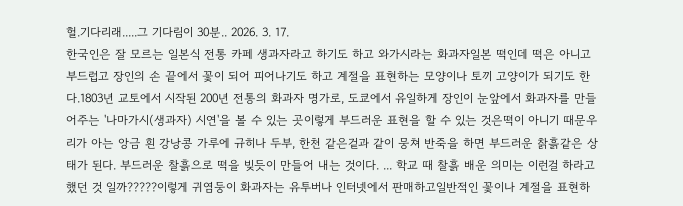헐.기다리래.....그 기다림이 30분.. 2026. 3. 17.
한국인은 잘 모르는 일본식 전통 카페 생과자라고 하기도 하고 와가시라는 화과자일본 떡인데 떡은 아니고 부드럽고 장인의 손 끝에서 꽃이 되어 피어나기도 하고 계절을 표현하는 모양이나 토끼 고양이가 되기도 한다.1803년 교토에서 시작된 200년 전통의 화과자 명가로, 도쿄에서 유일하게 장인이 눈앞에서 화과자를 만들어주는 '나마가시(생과자) 시연'을 볼 수 있는 곳이렇게 부드러운 표현을 할 수 있는 것은떡이 아니기 때문우리가 아는 앙금 흰 강낭콩 가루에 규히나 두부, 한천 같은겉과 같이 뭉쳐 반죽을 하면 부드러운 찱흙같은 상태가 된다. 부드러운 찰흙으로 떡을 빚듯이 만들어 내는 것이다. ... 학교 때 찰흙 배운 의미는 이런걸 하라고 했던 것 일까?????이렇게 귀염둥이 화과자는 유투버나 인터넷에서 판매하고일반적인 꽃이나 계절을 표현하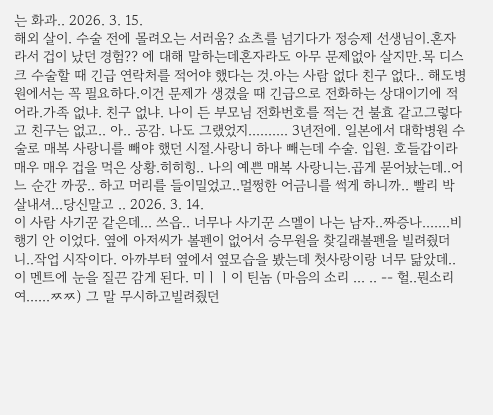는 화과.. 2026. 3. 15.
해외 살이. 수술 전에 몰려오는 서러움? 쇼츠를 넘기다가 정승제 선생님이.혼자라서 겁이 났던 경험?? 에 대해 말하는데혼자라도 아무 문제없아 살지만.목 디스크 수술할 때 긴급 연락처를 적어야 했다는 것.아는 사람 없다 친구 없다.. 해도병원에서는 꼭 필요하다.이건 문제가 생겼을 때 긴급으로 전화하는 상대이기에 적어라.가족 없냐. 친구 없냐. 나이 든 부모님 전화번호를 적는 건 불효 같고그렇다고 친구는 없고.. 아.. 공감. 나도 그랬었지.......... 3년전에. 일본에서 대학병원 수술로 매복 사랑니를 빼야 했던 시절.사랑니 하나 빼는데 수술. 입원. 호들갑이라매우 매우 겁을 먹은 상황.히히힝.. 나의 예쁜 매복 사랑니는.곱게 묻어놨는데..어느 순간 까꿍.. 하고 머리를 들이밀었고..멀쩡한 어금니를 썩게 하니까.. 빨리 박살내셔...당신말고 .. 2026. 3. 14.
이 사람 사기꾼 같은데... 쓰읍.. 너무나 사기꾼 스멜이 나는 남자..짜증나.......비행기 안 이었다. 옆에 아저씨가 볼펜이 없어서 승무원을 찾길래볼펜을 빌려줬더니..작업 시작이다. 아까부터 옆에서 옆모습을 봤는데 첫사랑이랑 너무 닮았데..이 멘트에 눈을 질끈 감게 된다. 미ㅣㅣ이 틴놈 (마음의 소리 ... .. -- 헐..뭔소리여......ㅉㅉ) 그 말 무시하고빌려줬던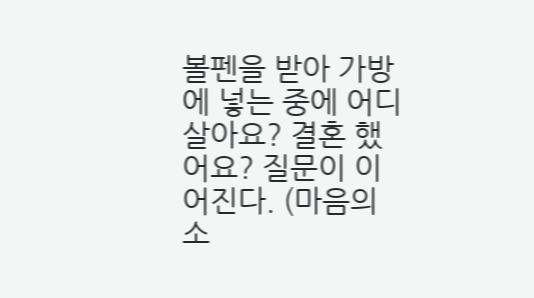볼펜을 받아 가방에 넣는 중에 어디 살아요? 결혼 했어요? 질문이 이어진다. (마음의 소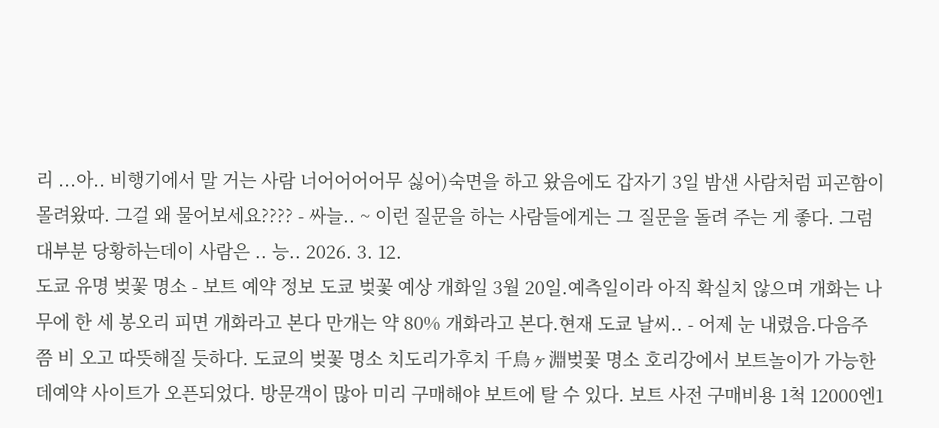리 ...아.. 비행기에서 말 거는 사람 너어어어어무 싫어)숙면을 하고 왔음에도 갑자기 3일 밤샌 사람처럼 피곤함이 몰려왔따. 그걸 왜 물어보세요???? - 싸늘.. ~ 이런 질문을 하는 사람들에게는 그 질문을 돌려 주는 게 좋다. 그럼 대부분 당황하는데이 사람은 .. 능.. 2026. 3. 12.
도쿄 유명 벚꽃 명소 - 보트 예약 정보 도쿄 벚꽃 예상 개화일 3월 20일.예측일이라 아직 확실치 않으며 개화는 나무에 한 세 봉오리 피면 개화라고 본다 만개는 약 80% 개화라고 본다.현재 도쿄 날씨.. - 어제 눈 내렸음.다음주 쯤 비 오고 따뜻해질 듯하다. 도쿄의 벚꽃 명소 치도리가후치 千鳥ヶ淵벚꽃 명소 호리강에서 보트놀이가 가능한데예약 사이트가 오픈되었다. 방문객이 많아 미리 구매해야 보트에 탈 수 있다. 보트 사전 구매비용 1척 12000엔1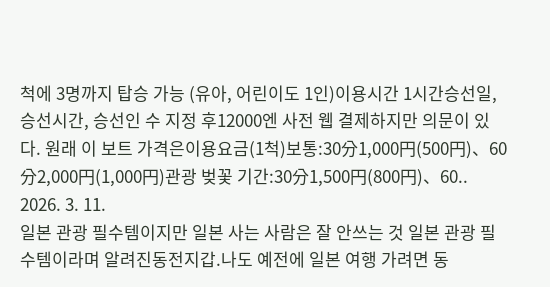척에 3명까지 탑승 가능 (유아, 어린이도 1인)이용시간 1시간승선일, 승선시간, 승선인 수 지정 후12000엔 사전 웹 결제하지만 의문이 있다. 원래 이 보트 가격은이용요금(1척)보통:30分1,000円(500円)、60分2,000円(1,000円)관광 벚꽃 기간:30分1,500円(800円)、60.. 2026. 3. 11.
일본 관광 필수템이지만 일본 사는 사람은 잘 안쓰는 것 일본 관광 필수템이라며 알려진동전지갑.나도 예전에 일본 여행 가려면 동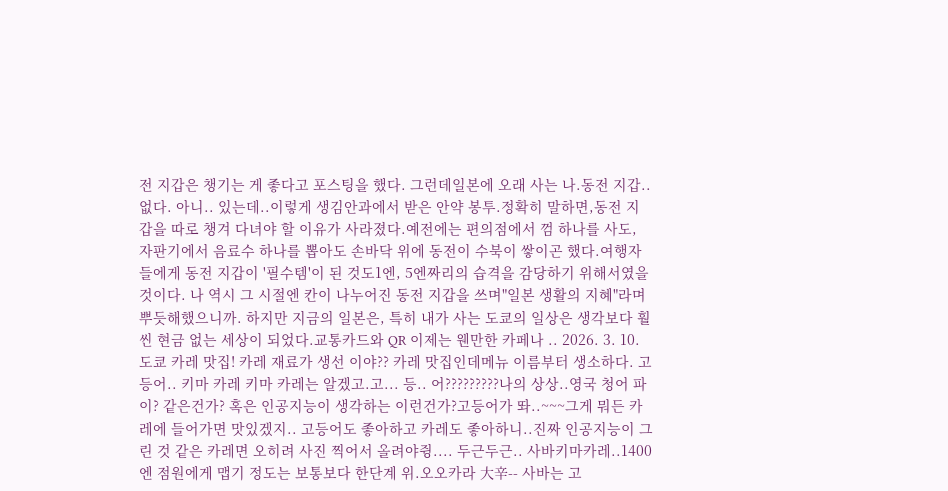전 지갑은 챙기는 게 좋다고 포스팅을 했다. 그런데일본에 오래 사는 나.동전 지갑.. 없다. 아니.. 있는데..이렇게 생김안과에서 받은 안약 봉투.정확히 말하면,동전 지갑을 따로 챙겨 다녀야 할 이유가 사라졌다.예전에는 편의점에서 껌 하나를 사도, 자판기에서 음료수 하나를 뽑아도 손바닥 위에 동전이 수북이 쌓이곤 했다.여행자들에게 동전 지갑이 '필수템'이 된 것도1엔, 5엔짜리의 습격을 감당하기 위해서였을 것이다. 나 역시 그 시절엔 칸이 나누어진 동전 지갑을 쓰며"일본 생활의 지혜"라며 뿌듯해했으니까. 하지만 지금의 일본은, 특히 내가 사는 도쿄의 일상은 생각보다 훨씬 현금 없는 세상이 되었다.교통카드와 QR 이제는 웬만한 카페나 .. 2026. 3. 10.
도쿄 카레 맛집! 카레 재료가 생선 이야?? 카레 맛집인데메뉴 이름부터 생소하다. 고등어.. 키마 카레 키마 카레는 알겠고.고... 등.. 어?????????나의 상상..영국 청어 파이? 같은건가? 혹은 인공지능이 생각하는 이런건가?고등어가 똬..~~~그게 뭐든 카레에 들어가면 맛있겠지.. 고등어도 좋아하고 카레도 좋아하니..진짜 인공지능이 그린 것 같은 카레면 오히려 사진 찍어서 올려야쥥.... 두근두근.. 사바키마카레..1400엔 점원에게 맵기 정도는 보통보다 한단계 위.오오카라 大辛-- 사바는 고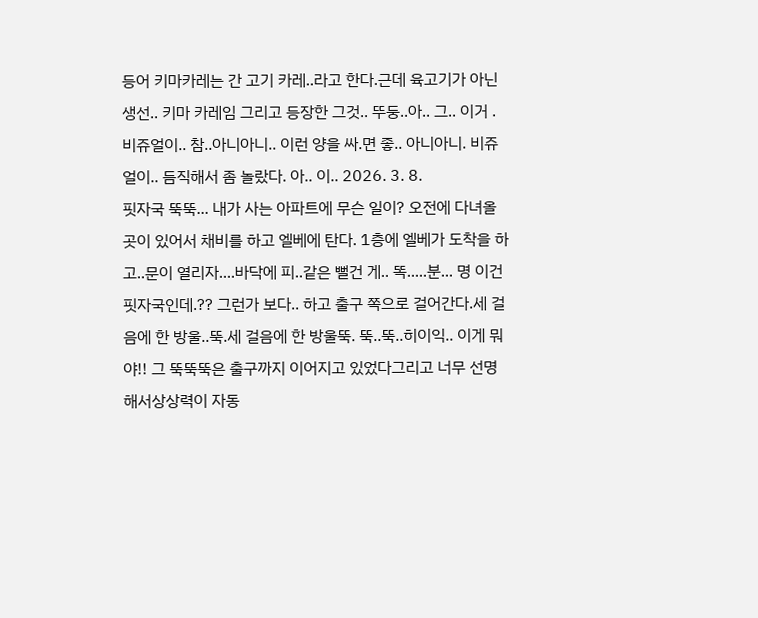등어 키마카레는 간 고기 카레..라고 한다.근데 육고기가 아닌 생선.. 키마 카레임 그리고 등장한 그것.. 뚜둥..아.. 그.. 이거 .비쥬얼이.. 참..아니아니.. 이런 양을 싸.면 좋.. 아니아니. 비쥬얼이.. 듬직해서 좀 놀랐다. 아.. 이.. 2026. 3. 8.
핏자국 뚝뚝... 내가 사는 아파트에 무슨 일이? 오전에 다녀올 곳이 있어서 채비를 하고 엘베에 탄다. 1층에 엘베가 도착을 하고..문이 열리자....바닥에 피..같은 뻘건 게.. 똑.....분... 명 이건 핏자국인데.?? 그런가 보다.. 하고 출구 쪽으로 걸어간다.세 걸음에 한 방울..뚝.세 걸음에 한 방울뚝. 뚝..뚝..히이익.. 이게 뭐야!! 그 뚝뚝뚝은 출구까지 이어지고 있었다그리고 너무 선명해서상상력이 자동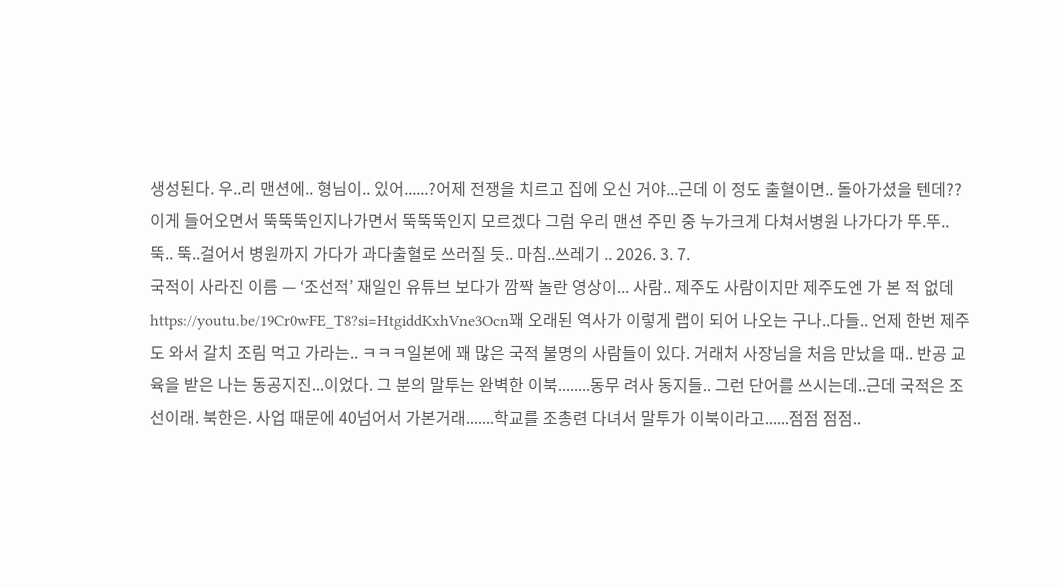생성된다. 우..리 맨션에.. 형님이.. 있어......?어제 전쟁을 치르고 집에 오신 거야...근데 이 정도 출혈이면.. 돌아가셨을 텐데?? 이게 들어오면서 뚝뚝뚝인지나가면서 뚝뚝뚝인지 모르겠다 그럼 우리 맨션 주민 중 누가크게 다쳐서병원 나가다가 뚜.뚜.. 뚝.. 뚝..걸어서 병원까지 가다가 과다출혈로 쓰러질 듯.. 마침..쓰레기 .. 2026. 3. 7.
국적이 사라진 이름 — ‘조선적’ 재일인 유튜브 보다가 깜짝 놀란 영상이... 사람.. 제주도 사람이지만 제주도엔 가 본 적 없데https://youtu.be/19Cr0wFE_T8?si=HtgiddKxhVne3Ocn꽤 오래된 역사가 이렇게 랩이 되어 나오는 구나..다들.. 언제 한번 제주도 와서 갈치 조림 먹고 가라는.. ㅋㅋㅋ일본에 꽤 많은 국적 불명의 사람들이 있다. 거래처 사장님을 처음 만났을 때.. 반공 교육을 받은 나는 동공지진...이었다. 그 분의 말투는 완벽한 이북........동무 려사 동지들.. 그런 단어를 쓰시는데..근데 국적은 조선이래. 북한은. 사업 때문에 40넘어서 가본거래.......학교를 조총련 다녀서 말투가 이북이라고......점점 점점..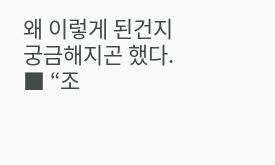왜 이렇게 된건지 궁금해지곤 했다. ■ “조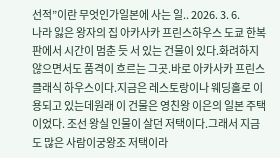선적”이란 무엇인가일본에 사는 일.. 2026. 3. 6.
나라 잃은 왕자의 집 아카사카 프린스하우스 도쿄 한복판에서 시간이 멈춘 듯 서 있는 건물이 있다.화려하지 않으면서도 품격이 흐르는 그곳.바로 아카사카 프린스 클래식 하우스이다.지금은 레스토랑이나 웨딩홀로 이용되고 있는데원래 이 건물은 영친왕 이은의 일본 주택이었다. 조선 왕실 인물이 살던 저택이다.그래서 지금도 많은 사람이궁왕조 저택이라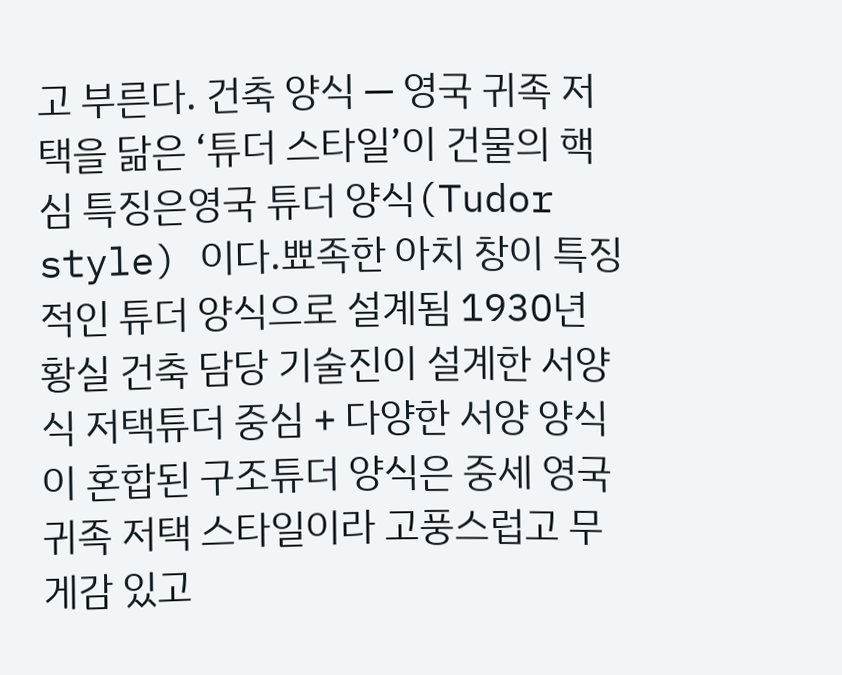고 부른다. 건축 양식 — 영국 귀족 저택을 닮은 ‘튜더 스타일’이 건물의 핵심 특징은영국 튜더 양식(Tudor style) 이다.뾰족한 아치 창이 특징적인 튜더 양식으로 설계됨 1930년 황실 건축 담당 기술진이 설계한 서양식 저택튜더 중심 + 다양한 서양 양식이 혼합된 구조튜더 양식은 중세 영국 귀족 저택 스타일이라 고풍스럽고 무게감 있고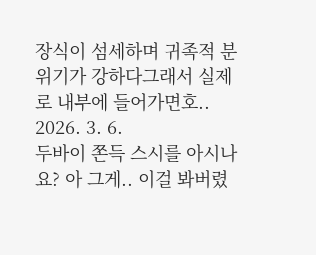장식이 섬세하며 귀족적 분위기가 강하다그래서 실제로 내부에 들어가면호.. 2026. 3. 6.
두바이 쫀득 스시를 아시나요? 아 그게.. 이걸 봐버렸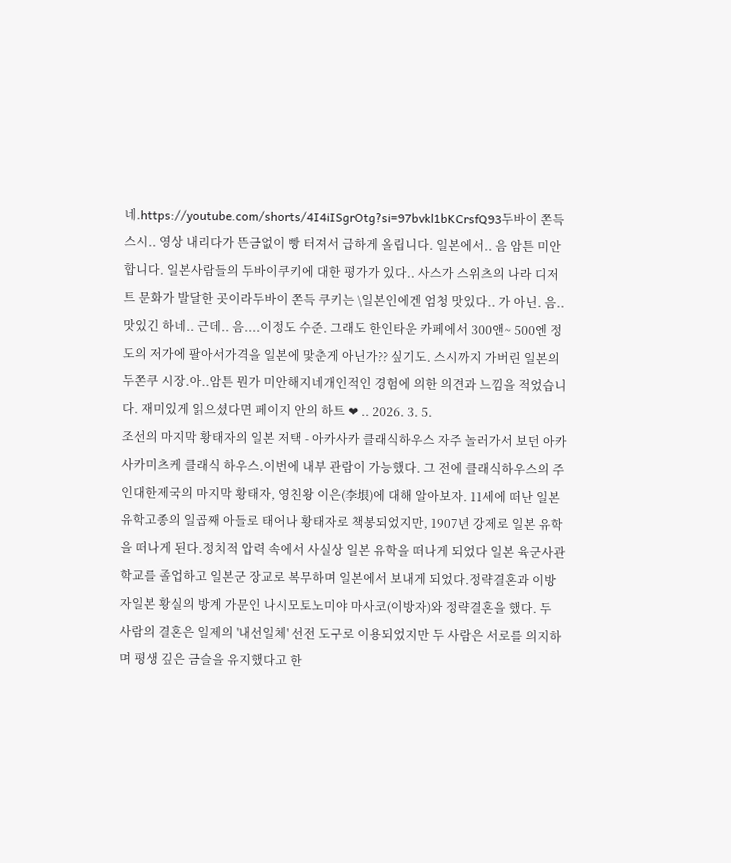네.https://youtube.com/shorts/4I4iISgrOtg?si=97bvkl1bKCrsfQ93두바이 쫀득 스시.. 영상 내리다가 뜬금없이 빵 터져서 급하게 올립니다. 일본에서.. 음 암튼 미안합니다. 일본사람들의 두바이쿠키에 대한 평가가 있다.. 사스가 스위츠의 나라 디저트 문화가 발달한 곳이라두바이 쫀득 쿠키는 \일본인에겐 엄청 맛있다.. 가 아닌. 음.. 맛있긴 하네.. 근데.. 음....이정도 수준. 그래도 한인타운 카페에서 300앤~ 500엔 정도의 저가에 팔아서가격을 일본에 맟춘게 아닌가?? 싶기도. 스시까지 가버린 일본의 두쫀쿠 시장.아..암튼 뭔가 미안해지네개인적인 경험에 의한 의견과 느낌을 적었습니다. 재미있게 읽으셨다면 페이지 안의 하트 ❤ .. 2026. 3. 5.
조선의 마지막 황태자의 일본 저택 - 아카사카 클래식하우스 자주 놀러가서 보던 아카사카미츠케 클래식 하우스.이번에 내부 관람이 가능했다. 그 전에 클래식하우스의 주인대한제국의 마지막 황태자, 영친왕 이은(李垠)에 대해 알아보자. 11세에 떠난 일본 유학고종의 일곱째 아들로 태어나 황태자로 책봉되었지만, 1907년 강제로 일본 유학을 떠나게 된다.정치적 압력 속에서 사실상 일본 유학을 떠나게 되었다 일본 육군사관학교를 졸업하고 일본군 장교로 복무하며 일본에서 보내게 되었다.정략결혼과 이방자일본 황실의 방계 가문인 나시모토노미야 마사코(이방자)와 정략결혼을 했다. 두 사람의 결혼은 일제의 '내선일체' 선전 도구로 이용되었지만 두 사람은 서로를 의지하며 평생 깊은 금슬을 유지했다고 한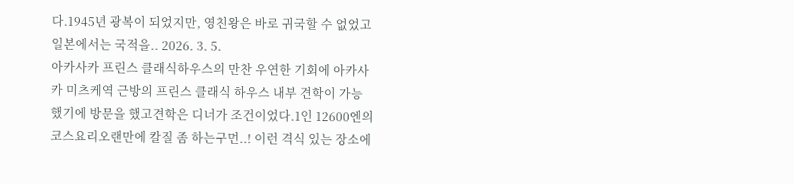다.1945년 광복이 되었지만, 영친왕은 바로 귀국할 수 없었고 일본에서는 국적을.. 2026. 3. 5.
아카사카 프린스 클래식하우스의 만찬 우연한 기회에 아카사카 미츠케역 근방의 프린스 클래식 하우스 내부 견학이 가능했기에 방문을 했고견학은 디너가 조건이었다.1인 12600엔의 코스요리오랜만에 칼질 좀 하는구먼..! 이런 격식 있는 장소에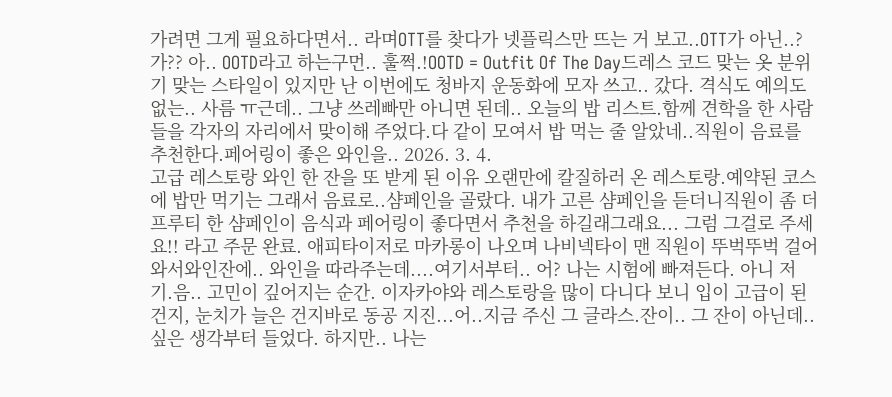가려면 그게 필요하다면서.. 라며OTT를 찾다가 넷플릭스만 뜨는 거 보고..OTT가 아닌..? 가?? 아.. OOTD라고 하는구먼.. 훌쩍.!OOTD = Outfit Of The Day드레스 코드 맞는 옷 분위기 맞는 스타일이 있지만 난 이번에도 청바지 운동화에 모자 쓰고.. 갔다. 격식도 예의도 없는.. 사름 ㅠ근데.. 그냥 쓰레빠만 아니면 된데.. 오늘의 밥 리스트.함께 견학을 한 사람들을 각자의 자리에서 맞이해 주었다.다 같이 모여서 밥 먹는 줄 알았네..직원이 음료를 추천한다.페어링이 좋은 와인을.. 2026. 3. 4.
고급 레스토랑 와인 한 잔을 또 받게 된 이유 오랜만에 칼질하러 온 레스토랑.예약된 코스에 밥만 먹기는 그래서 음료로..샴페인을 골랐다. 내가 고른 샴페인을 듣더니직원이 좀 더 프루티 한 샴페인이 음식과 페어링이 좋다면서 추천을 하길래그래요... 그럼 그걸로 주세요!! 라고 주문 완료. 애피타이저로 마카롱이 나오며 나비넥타이 맨 직원이 뚜벅뚜벅 걸어와서와인잔에.. 와인을 따라주는데....여기서부터.. 어? 나는 시험에 빠져든다. 아니 저기.음.. 고민이 깊어지는 순간. 이자카야와 레스토랑을 많이 다니다 보니 입이 고급이 된 건지, 눈치가 늘은 건지바로 동공 지진...어..지금 주신 그 글라스.잔이.. 그 잔이 아닌데.. 싶은 생각부터 들었다. 하지만.. 나는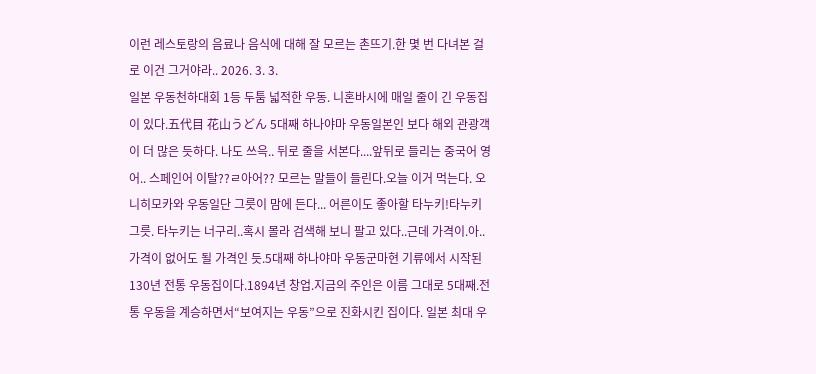이런 레스토랑의 음료나 음식에 대해 잘 모르는 촌뜨기.한 몇 번 다녀본 걸로 이건 그거야라.. 2026. 3. 3.
일본 우동천하대회 1등 두툼 넓적한 우동. 니혼바시에 매일 줄이 긴 우동집이 있다.五代目 花山うどん 5대째 하나야마 우동일본인 보다 해외 관광객이 더 많은 듯하다. 나도 쓰윽.. 뒤로 줄을 서본다....앞뒤로 들리는 중국어 영어.. 스페인어 이탈??ㄹ아어?? 모르는 말들이 들린다.오늘 이거 먹는다. 오니히모카와 우동일단 그릇이 맘에 든다... 어른이도 좋아할 타누키!타누키 그릇. 타누키는 너구리..혹시 몰라 검색해 보니 팔고 있다..근데 가격이.아.. 가격이 없어도 될 가격인 듯.5대째 하나야마 우동군마현 기류에서 시작된 130년 전통 우동집이다.1894년 창업.지금의 주인은 이름 그대로 5대째.전통 우동을 계승하면서“보여지는 우동”으로 진화시킨 집이다. 일본 최대 우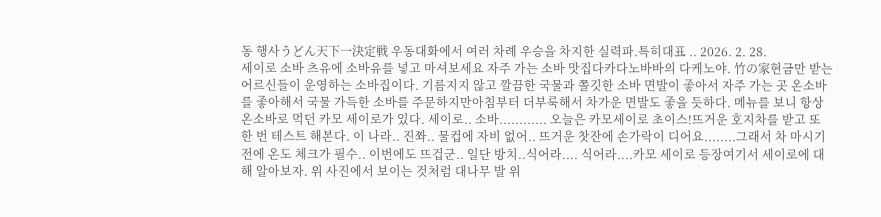동 행사うどん天下一決定戦 우동대화에서 여러 차례 우승을 차지한 실력파.특히대표 .. 2026. 2. 28.
세이로 소바 츠유에 소바유를 넣고 마셔보세요 자주 가는 소바 맛집다카다노바바의 다케노야. 竹の家현금만 받는 어르신들이 운영하는 소바집이다. 기름지지 않고 깔끔한 국물과 쫄깃한 소바 면발이 좋아서 자주 가는 곳 온소바를 좋아해서 국물 가득한 소바를 주문하지만아침부터 더부룩해서 차가운 면발도 좋을 듯하다. 메뉴를 보니 항상 온소바로 먹던 카모 세이로가 있다. 세이로.. 소바............ 오늘은 카모세이로 초이스!뜨거운 호지차를 받고 또 한 번 테스트 해본다. 이 나라.. 진쫘.. 물컵에 자비 없어.. 뜨거운 찻잔에 손가락이 디어요........그래서 차 마시기 전에 온도 체크가 필수.. 이번에도 뜨겁군.. 일단 방치..식어라.... 식어라....카모 세이로 등장여기서 세이로에 대해 알아보자. 위 사진에서 보이는 것처럼 대나무 발 위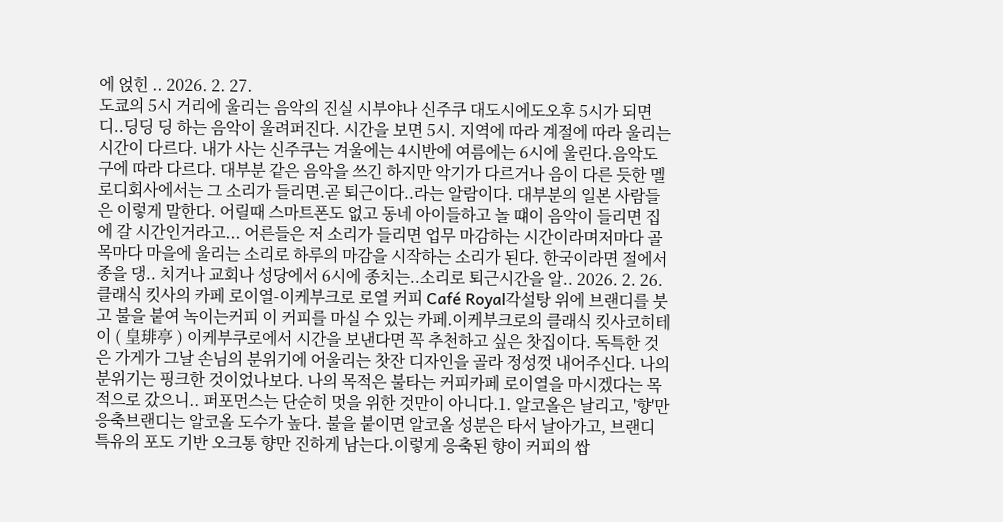에 얹힌 .. 2026. 2. 27.
도쿄의 5시 거리에 울리는 음악의 진실 시부야나 신주쿠 대도시에도오후 5시가 되면디..딩딩 딩 하는 음악이 울려퍼진다. 시간을 보면 5시. 지역에 따라 계절에 따라 울리는 시간이 다르다. 내가 사는 신주쿠는 겨울에는 4시반에 여름에는 6시에 울린다.음악도 구에 따라 다르다. 대부분 같은 음악을 쓰긴 하지만 악기가 다르거나 음이 다른 듯한 멜로디회사에서는 그 소리가 들리면.곧 퇴근이다..라는 알람이다. 대부분의 일본 사람들은 이렇게 말한다. 어릴때 스마트폰도 없고 동네 아이들하고 놀 떄이 음악이 들리면 집에 갈 시간인거라고... 어른들은 저 소리가 들리면 업무 마감하는 시간이라며저마다 골목마다 마을에 울리는 소리로 하루의 마감을 시작하는 소리가 된다. 한국이라면 절에서 종을 댕.. 치거나 교회나 성당에서 6시에 종치는..소리로 퇴근시간을 알.. 2026. 2. 26.
클래식 킷사의 카페 로이열-이케부크로 로열 커피 Café Royal각설탕 위에 브랜디를 붓고 불을 붙여 녹이는커피 이 커피를 마실 수 있는 카페.이케부크로의 클래식 킷사코히테이 ( 皇琲亭 ) 이케부쿠로에서 시간을 보낸다면 꼭 추천하고 싶은 찻집이다. 독특한 것은 가게가 그날 손님의 분위기에 어울리는 찻잔 디자인을 골라 정성껏 내어주신다. 나의 분위기는 핑크한 것이었나보다. 나의 목적은 불타는 커피카페 로이열을 마시겠다는 목적으로 갔으니.. 퍼포먼스는 단순히 멋을 위한 것만이 아니다.1. 알코올은 날리고, '향'만 응축브랜디는 알코올 도수가 높다. 불을 붙이면 알코올 성분은 타서 날아가고, 브랜디 특유의 포도 기반 오크통 향만 진하게 남는다.이렇게 응축된 향이 커피의 쌉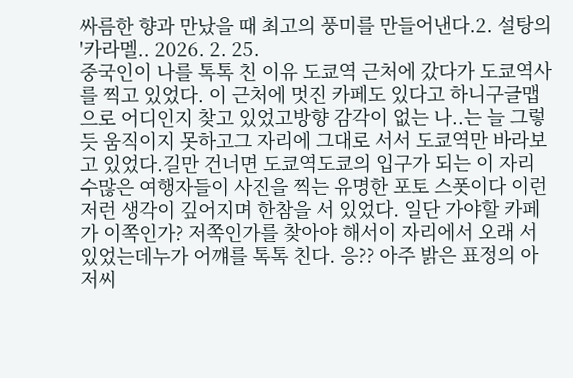싸름한 향과 만났을 때 최고의 풍미를 만들어낸다.2. 설탕의 '카라멜.. 2026. 2. 25.
중국인이 나를 톡톡 친 이유 도쿄역 근처에 갔다가 도쿄역사를 찍고 있었다. 이 근처에 멋진 카페도 있다고 하니구글맵으로 어디인지 찾고 있었고방향 감각이 없는 나..는 늘 그렇듯 움직이지 못하고그 자리에 그대로 서서 도쿄역만 바라보고 있었다.길만 건너면 도쿄역도쿄의 입구가 되는 이 자리 수많은 여행자들이 사진을 찍는 유명한 포토 스폿이다 이런저런 생각이 깊어지며 한참을 서 있었다. 일단 가야할 카페가 이쪽인가? 저쪽인가를 찾아야 해서이 자리에서 오래 서 있었는데누가 어꺠를 톡톡 친다. 응?? 아주 밝은 표정의 아저씨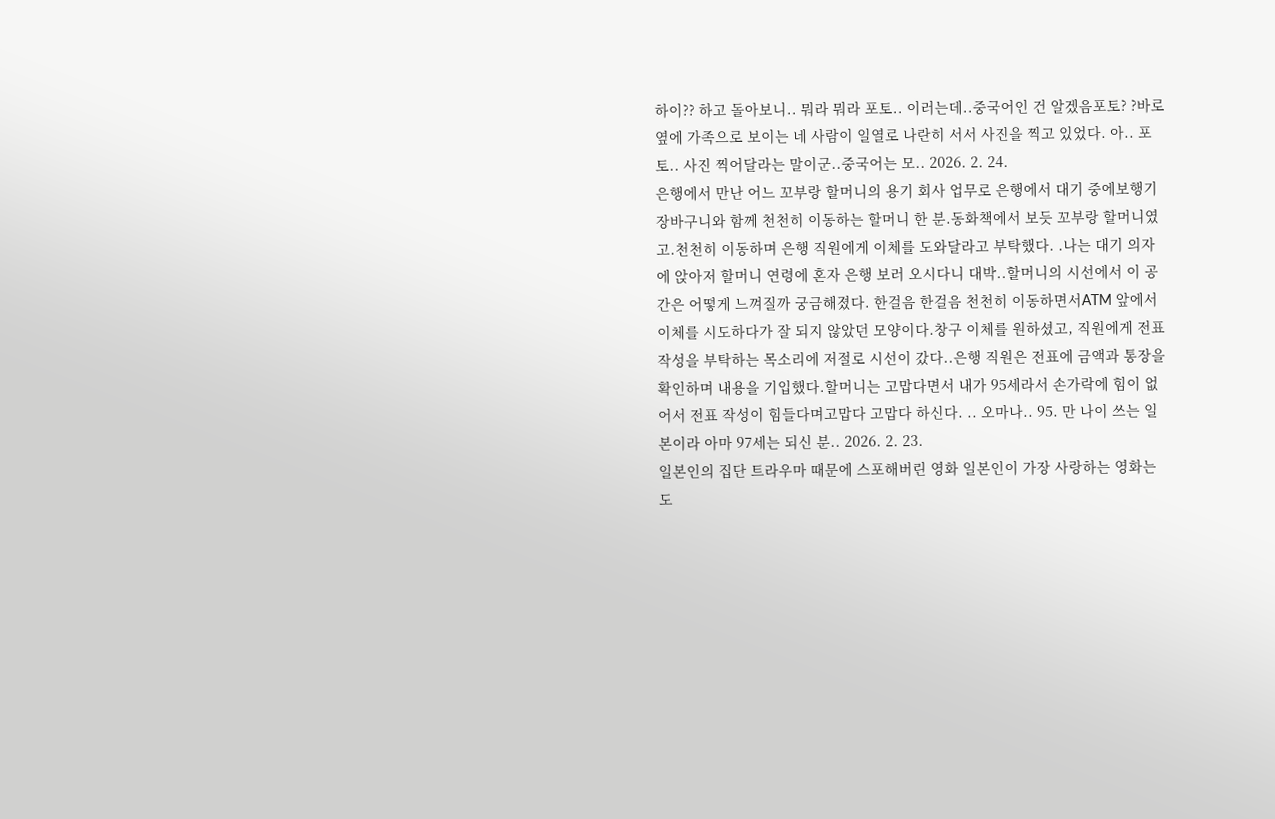하이?? 하고 돌아보니.. 뭐라 뭐라 포토.. 이러는데..중국어인 건 알겠음포토? ?바로 옆에 가족으로 보이는 네 사람이 일열로 나란히 서서 사진을 찍고 있었다. 아.. 포토.. 사진 찍어달라는 말이군..중국어는 모.. 2026. 2. 24.
은행에서 만난 어느 꼬부랑 할머니의 용기 회사 업무로 은행에서 대기 중에보행기 장바구니와 함께 천천히 이동하는 할머니 한 분.동화책에서 보듯 꼬부랑 할머니였고.천천히 이동하며 은행 직원에게 이체를 도와달라고 부탁했다. .나는 대기 의자에 앉아저 할머니 연령에 혼자 은행 보러 오시다니 대박..할머니의 시선에서 이 공간은 어떻게 느껴질까 궁금해졌다. 한걸음 한걸음 천천히 이동하면서ATM 앞에서 이체를 시도하다가 잘 되지 않았던 모양이다.창구 이체를 원하셨고, 직원에게 전표 작성을 부탁하는 목소리에 저절로 시선이 갔다..은행 직원은 전표에 금액과 통장을 확인하며 내용을 기입했다.할머니는 고맙다면서 내가 95세라서 손가락에 힘이 없어서 전표 작성이 힘들다며고맙다 고맙다 하신다. .. 오마나.. 95. 만 나이 쓰는 일본이라 아마 97세는 되신 분.. 2026. 2. 23.
일본인의 집단 트라우마 때문에 스포해버린 영화 일본인이 가장 사랑하는 영화는도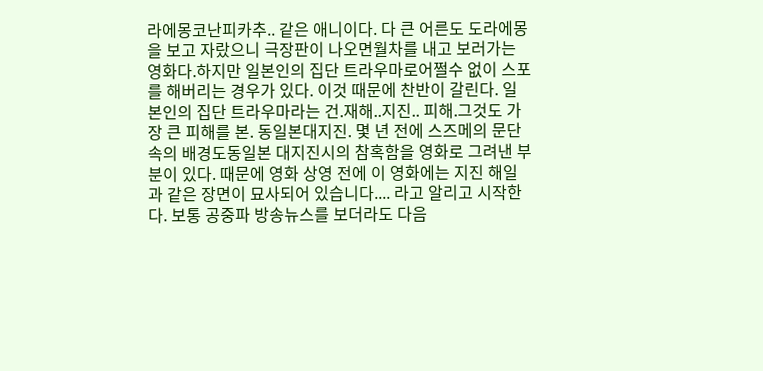라에몽코난피카추.. 같은 애니이다. 다 큰 어른도 도라에몽을 보고 자랐으니 극장판이 나오면월차를 내고 보러가는 영화다.하지만 일본인의 집단 트라우마로어쩔수 없이 스포를 해버리는 경우가 있다. 이것 때문에 찬반이 갈린다. 일본인의 집단 트라우마라는 건.재해..지진.. 피해.그것도 가장 큰 피해를 본. 동일본대지진. 몇 년 전에 스즈메의 문단속의 배경도동일본 대지진시의 참혹함을 영화로 그려낸 부분이 있다. 때문에 영화 상영 전에 이 영화에는 지진 해일과 같은 장면이 묘사되어 있습니다.... 라고 알리고 시작한다. 보통 공중파 방송뉴스를 보더라도 다음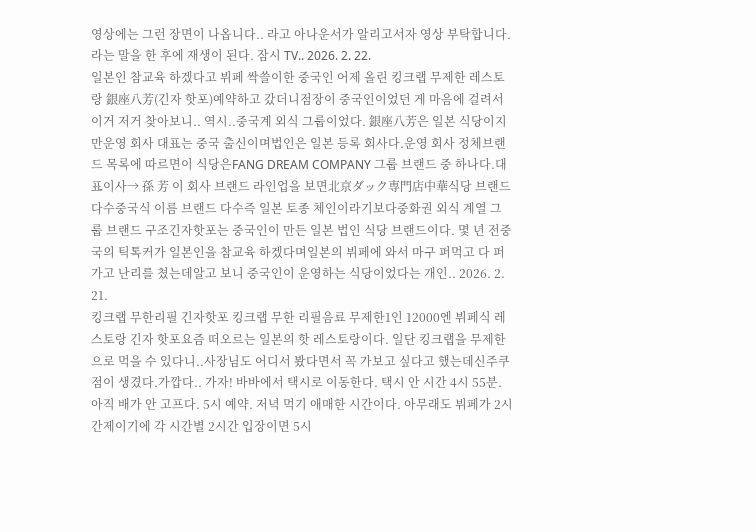영상에는 그런 장면이 나옵니다.. 라고 아나운서가 알리고서자 영상 부탁합니다. 라는 말을 한 후에 재생이 된다. 잠시 TV.. 2026. 2. 22.
일본인 참교육 하겠다고 뷔페 싹쓸이한 중국인 어제 올린 킹크랩 무제한 레스토랑 銀座八芳(긴자 핫포)예약하고 갔더니점장이 중국인이었던 게 마음에 걸려서이거 저거 찾아보니.. 역시..중국계 외식 그룹이었다. 銀座八芳은 일본 식당이지만운영 회사 대표는 중국 출신이며법인은 일본 등록 회사다.운영 회사 정체브랜드 목록에 따르면이 식당은FANG DREAM COMPANY 그룹 브랜드 중 하나다.대표이사→ 孫 芳 이 회사 브랜드 라인업을 보면北京ダック専門店中華식당 브랜드 다수중국식 이름 브랜드 다수즉 일본 토종 체인이라기보다중화권 외식 계열 그룹 브랜드 구조긴자핫포는 중국인이 만든 일본 법인 식당 브랜드이다. 몇 년 전중국의 틱톡커가 일본인을 참교육 하겠다며일본의 뷔페에 와서 마구 퍼먹고 다 퍼가고 난리를 쳤는데알고 보니 중국인이 운영하는 식당이었다는 개인.. 2026. 2. 21.
킹크랩 무한리필 긴자핫포 킹크랩 무한 리필음료 무제한1인 12000엔 뷔페식 레스토랑 긴자 핫포요즘 떠오르는 일본의 핫 레스토랑이다. 일단 킹크랩을 무제한으로 먹을 수 있다니..사장님도 어디서 봤다면서 꼭 가보고 싶다고 했는데신주쿠점이 생겼다.가깝다.. 가자! 바바에서 택시로 이동한다. 택시 안 시간 4시 55분.아직 배가 안 고프다. 5시 예약. 저녁 먹기 애매한 시간이다. 아무래도 뷔페가 2시간제이기에 각 시간별 2시간 입장이면 5시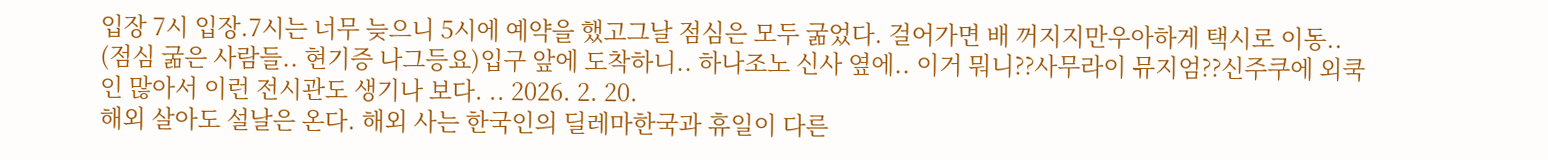입장 7시 입장.7시는 너무 늦으니 5시에 예약을 했고그날 점심은 모두 굶었다. 걸어가면 배 꺼지지만우아하게 택시로 이동.. (점심 굶은 사람들.. 현기증 나그등요)입구 앞에 도착하니.. 하나조노 신사 옆에.. 이거 뭐니??사무라이 뮤지엄??신주쿠에 외쿡인 많아서 이런 전시관도 생기나 보다. .. 2026. 2. 20.
해외 살아도 설날은 온다. 해외 사는 한국인의 딜레마한국과 휴일이 다른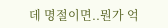데 명절이면..뭔가 억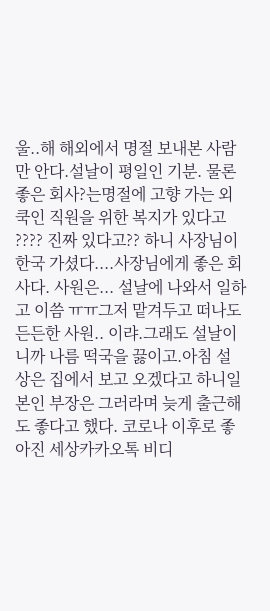울..해 해외에서 명절 보내본 사람만 안다.설날이 평일인 기분. 물론 좋은 회사?는명절에 고향 가는 외쿡인 직원을 위한 복지가 있다고 ???? 진짜 있다고?? 하니 사장님이 한국 가셨다....사장님에게 좋은 회사다. 사원은... 설날에 나와서 일하고 이씀 ㅠㅠ그저 맡겨두고 떠나도 든든한 사원.. 이랴.그래도 설날이니까 나름 떡국을 끓이고.아침 설 상은 집에서 보고 오겠다고 하니일본인 부장은 그러라며 늦게 출근해도 좋다고 했다. 코로나 이후로 좋아진 세상카카오톡 비디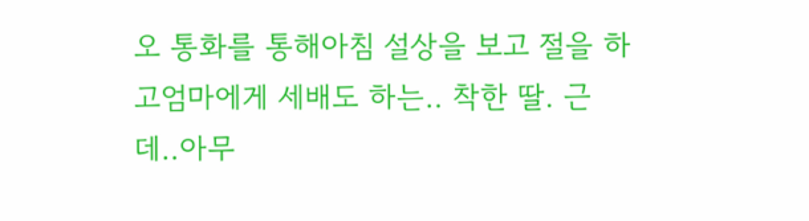오 통화를 통해아침 설상을 보고 절을 하고엄마에게 세배도 하는.. 착한 딸. 근데..아무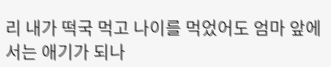리 내가 떡국 먹고 나이를 먹었어도 엄마 앞에서는 애기가 되나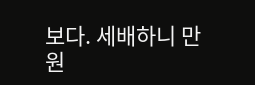보다. 세배하니 만원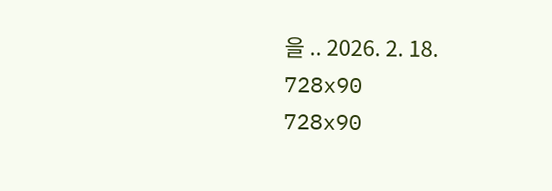을 .. 2026. 2. 18.
728x90
728x90